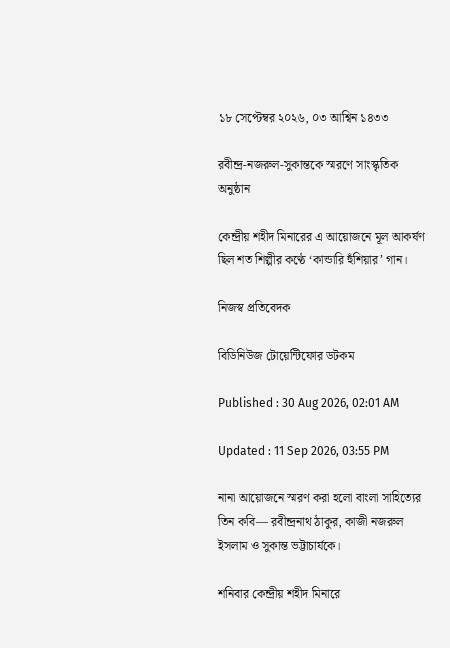১৮ সেপ্টেম্বর ২০২৬, ০৩ আশ্বিন ১৪৩৩

রবীন্দ্র-নজরুল-সুকান্তকে স্মরণে সাংস্কৃতিক অনুষ্ঠান

কেন্দ্রীয় শহীদ মিনারের এ আয়োজনে মূল আকর্ষণ ছিল শত শিল্পীর কণ্ঠে ‘কান্ডারি হুঁশিয়ার’ গান।

নিজস্ব প্রতিবেদক

বিডিনিউজ টোয়েন্টিফোর ডটকম

Published : 30 Aug 2026, 02:01 AM

Updated : 11 Sep 2026, 03:55 PM

নানা আয়োজনে স্মরণ করা হলো বাংলা সাহিত্যের তিন কবি— রবীন্দ্রনাথ ঠাকুর, কাজী নজরুল ইসলাম ও সুকান্ত ভট্টাচার্যকে।

শনিবার কেন্দ্রীয় শহীদ মিনারে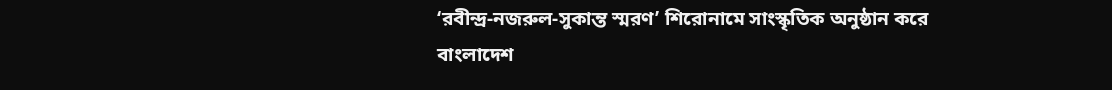‘রবীন্দ্র-নজরুল-সুকান্ত স্মরণ’ শিরোনামে সাংস্কৃতিক অনুষ্ঠান করে বাংলাদেশ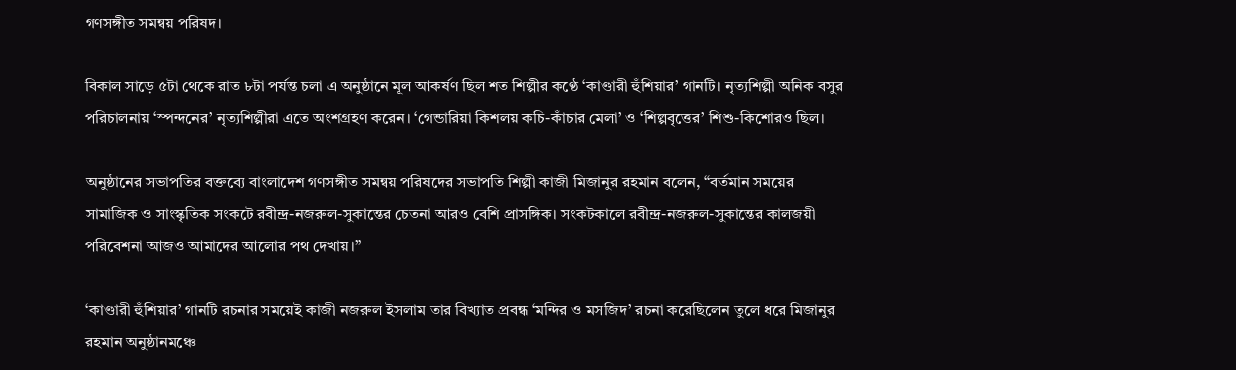গণসঙ্গীত সমন্বয় পরিষদ।

বিকাল সাড়ে ৫টা থেকে রাত ৮টা পর্যন্ত চলা এ অনুষ্ঠানে মূল আকর্ষণ ছিল শত শিল্পীর কণ্ঠে ‘কাণ্ডারী হুঁশিয়ার’ গানটি। নৃত্যশিল্পী অনিক বসুর পরিচালনায় ‘স্পন্দনের’ নৃত্যশিল্পীরা এতে অংশগ্রহণ করেন। ‘গেন্ডারিয়া কিশলয় কচি-কাঁচার মেলা’ ও ‘শিল্পবৃত্তের’ শিশু-কিশোরও ছিল।

অনুষ্ঠানের সভাপতির বক্তব্যে বাংলাদেশ গণসঙ্গীত সমন্বয় পরিষদের সভাপতি শিল্পী কাজী মিজানুর রহমান বলেন, “বর্তমান সময়ের সামাজিক ও সাংস্কৃতিক সংকটে রবীন্দ্র-নজরুল-সুকান্তের চেতনা আরও বেশি প্রাসঙ্গিক। সংকটকালে রবীন্দ্র-নজরুল-সুকান্তের কালজয়ী পরিবেশনা আজও আমাদের আলোর পথ দেখায়।”

‘কাণ্ডারী হুঁশিয়ার’ গানটি রচনার সময়েই কাজী নজরুল ইসলাম তার বিখ্যাত প্রবন্ধ ‘মন্দির ও মসজিদ’ রচনা করেছিলেন তুলে ধরে মিজানুর রহমান অনুষ্ঠানমঞ্চে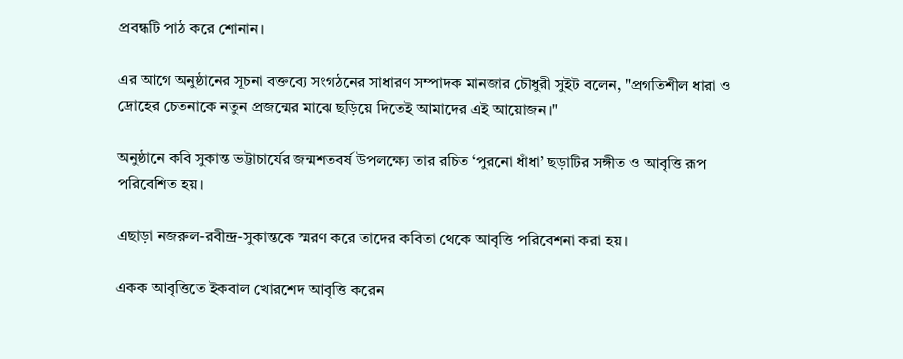প্রবন্ধটি পাঠ করে শোনান।

এর আগে অনুষ্ঠানের সূচনা বক্তব্যে সংগঠনের সাধারণ সম্পাদক মানজার চৌধুরী সুইট বলেন, "প্রগতিশীল ধারা ও দ্রোহের চেতনাকে নতুন প্রজন্মের মাঝে ছড়িয়ে দিতেই আমাদের এই আয়োজন।"

অনুষ্ঠানে কবি সুকান্ত ভট্টাচার্যের জন্মশতবর্ষ উপলক্ষ্যে তার রচিত ‘পুরনো ধাঁধা’ ছড়াটির সঙ্গীত ও আবৃত্তি রূপ পরিবেশিত হয়।

এছাড়া নজরুল-রবীন্দ্র-সুকান্তকে স্মরণ করে তাদের কবিতা থেকে আবৃত্তি পরিবেশনা করা হয়।

একক আবৃত্তিতে ইকবাল খোরশেদ আবৃত্তি করেন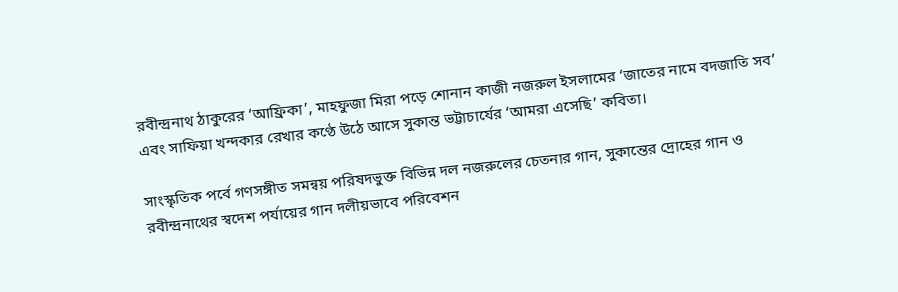রবীন্দ্রনাথ ঠাকুরের ‘আফ্রিকা’, মাহফুজা মিরা পড়ে শোনান কাজী নজরুল ইসলামের ‘জাতের নামে বদজাতি সব’ এবং সাফিয়া খন্দকার রেখার কণ্ঠে উঠে আসে সুকান্ত ভট্টাচার্যের ‘আমরা এসেছি’ কবিতা।

সাংস্কৃতিক পর্বে গণসঙ্গীত সমন্বয় পরিষদভুক্ত বিভিন্ন দল নজরুলের চেতনার গান, সুকান্তের দ্রোহের গান ও রবীন্দ্রনাথের স্বদেশ পর্যায়ের গান দলীয়ভাবে পরিবেশন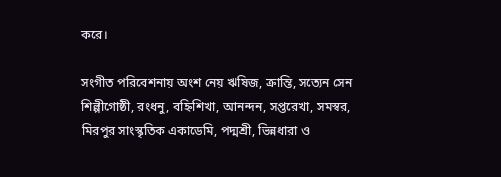করে।

সংগীত পরিবেশনায় অংশ নেয় ঋষিজ, ক্রান্তি, সত্যেন সেন শিল্পীগোষ্ঠী, রংধনু, বহ্নিশিখা, আনন্দন, সপ্তরেখা, সমস্বর, মিরপুর সাংস্কৃতিক একাডেমি, পদ্মশ্রী, ভিন্নধারা ও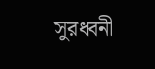সুরধ্বনী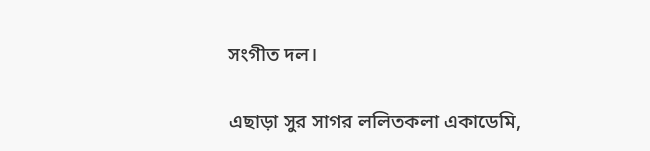সংগীত দল।

এছাড়া সুর সাগর ললিতকলা একাডেমি,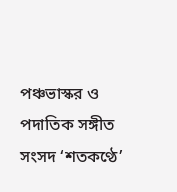পঞ্চভাস্কর ও পদাতিক সঙ্গীত সংসদ ‘শতকণ্ঠে’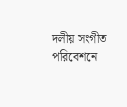দলীয় সংগীত পরিবেশনে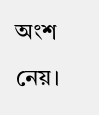অংশ নেয়।